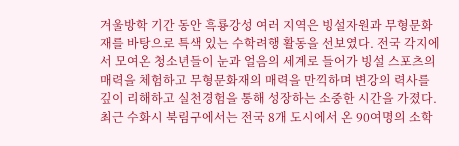겨울방학 기간 동안 흑룡강성 여러 지역은 빙설자원과 무형문화재를 바탕으로 특색 있는 수학려행 활동을 선보였다. 전국 각지에서 모여온 청소년들이 눈과 얼음의 세계로 들어가 빙설 스포츠의 매력을 체험하고 무형문화재의 매력을 만끽하며 변강의 력사를 깊이 리해하고 실천경험을 통해 성장하는 소중한 시간을 가졌다.
최근 수화시 북림구에서는 전국 8개 도시에서 온 90여명의 소학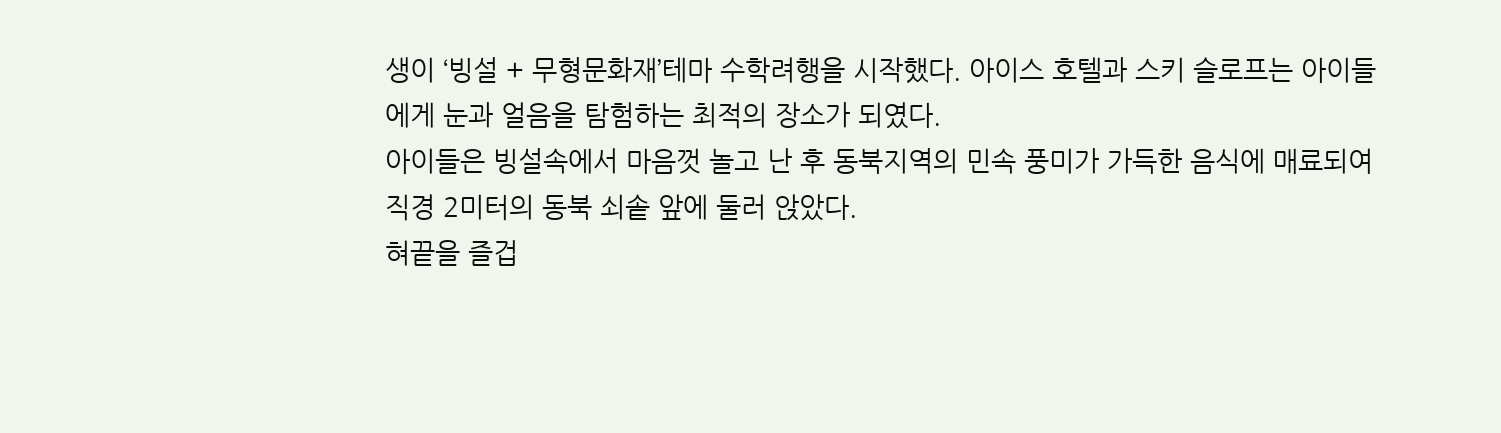생이 ‘빙설 + 무형문화재’테마 수학려행을 시작했다. 아이스 호텔과 스키 슬로프는 아이들에게 눈과 얼음을 탐험하는 최적의 장소가 되였다.
아이들은 빙설속에서 마음껏 놀고 난 후 동북지역의 민속 풍미가 가득한 음식에 매료되여 직경 2미터의 동북 쇠솥 앞에 둘러 앉았다.
혀끝을 즐겁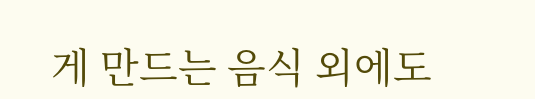게 만드는 음식 외에도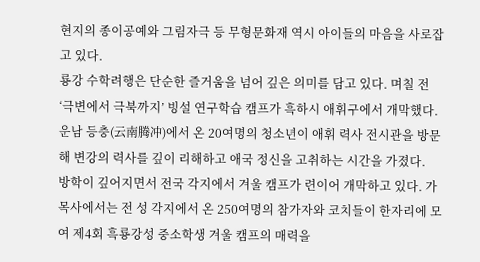현지의 종이공예와 그림자극 등 무형문화재 역시 아이들의 마음을 사로잡고 있다.
룡강 수학려행은 단순한 즐거움을 넘어 깊은 의미를 담고 있다. 며칠 전 ‘극변에서 극북까지’ 빙설 연구학습 캠프가 흑하시 애휘구에서 개막했다. 운남 등충(云南腾冲)에서 온 20여명의 청소년이 애휘 력사 전시관을 방문해 변강의 력사를 깊이 리해하고 애국 정신을 고취하는 시간을 가졌다.
방학이 깊어지면서 전국 각지에서 겨울 캠프가 련이어 개막하고 있다. 가목사에서는 전 성 각지에서 온 250여명의 참가자와 코치들이 한자리에 모여 제4회 흑룡강성 중소학생 겨울 캠프의 매력을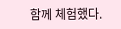함께 체험했다.